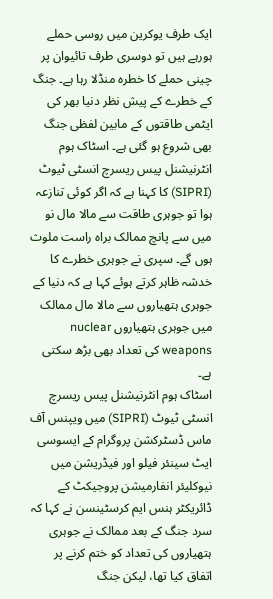ایک طرف یوکرین میں روسی حملے ہورہے ہیں تو دوسری طرف تائیوان پر چینی حملے کا خطرہ منڈلا رہا ہے۔ جنگ کے خطرے کے پیش نظر دنیا بھر کی ایٹمی طاقتوں کے مابین لفظی جنگ بھی شروع ہو گئی ہے۔ اسٹاک ہوم انٹرنیشنل پیس ریسرچ انسٹی ٹیوٹ (SIPRI) کا کہنا ہے کہ اگر کوئی تنازعہ ہوا تو جوہری طاقت سے مالا مال نو میں سے پانچ ممالک براہ راست ملوث ہوں گے۔ سپری نے جوہری خطرے کا خدشہ ظاہر کرتے ہوئے کہا ہے کہ دنیا کے جوہری ہتھیاروں سے مالا مال ممالک میں جوہری ہتھیاروں nuclear weapons کی تعداد بھی بڑھ سکتی ہے۔
اسٹاک ہوم انٹرنیشنل پیس ریسرچ انسٹی ٹیوٹ (SIPRI) میں ویپنس آف ماس ڈسٹرکشن پروگرام کے ایسوسی ایٹ سینئر فیلو اور فیڈریشن میں نیوکلیئر انفارمیشن پروجیکٹ کے ڈائریکٹر ہنس ایم کرسٹینسن نے کہا کہ سرد جنگ کے بعد ممالک نے جوہری ہتھیاروں کی تعداد کو ختم کرنے پر اتفاق کیا تھا، لیکن جنگ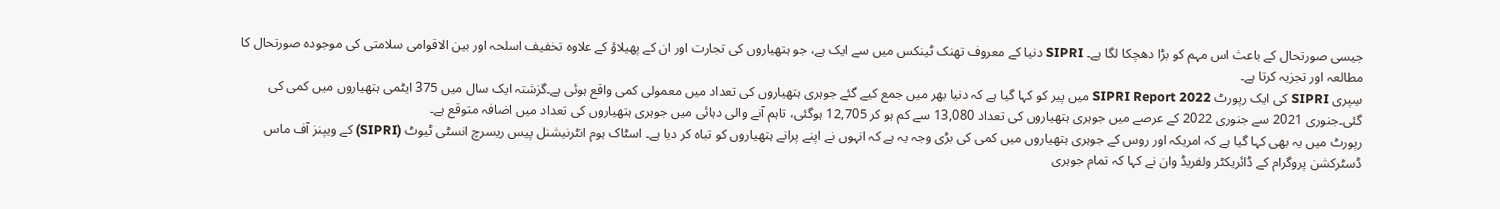جیسی صورتحال کے باعث اس مہم کو بڑا دھچکا لگا ہے۔ SIPRI دنیا کے معروف تھنک ٹینکس میں سے ایک ہے، جو ہتھیاروں کی تجارت اور ان کے پھیلاؤ کے علاوہ تخفیف اسلحہ اور بین الاقوامی سلامتی کی موجودہ صورتحال کا مطالعہ اور تجزیہ کرتا ہے۔
سِپری SIPRI کی ایک رپورٹ SIPRI Report 2022 میں پیر کو کہا گیا ہے کہ دنیا بھر میں جمع کیے گئے جوہری ہتھیاروں کی تعداد میں معمولی کمی واقع ہوئی ہے۔گزشتہ ایک سال میں 375 ایٹمی ہتھیاروں میں کمی کی گئی۔جنوری 2021 سے جنوری 2022 کے عرصے میں جوہری ہتھیاروں کی تعداد 13,080 سے کم ہو کر 12,705 ہوگئی، تاہم آنے والی دہائی میں جوہری ہتھیاروں کی تعداد میں اضافہ متوقع ہے۔
رپورٹ میں یہ بھی کہا گیا ہے کہ امریکہ اور روس کے جوہری ہتھیاروں میں کمی کی بڑی وجہ یہ ہے کہ انہوں نے اپنے پرانے ہتھیاروں کو تباہ کر دیا ہے۔ اسٹاک ہوم انٹرنیشنل پیس ریسرچ انسٹی ٹیوٹ (SIPRI) کے ویپنز آف ماس ڈسٹرکشن پروگرام کے ڈائریکٹر ولفریڈ وان نے کہا کہ تمام جوہری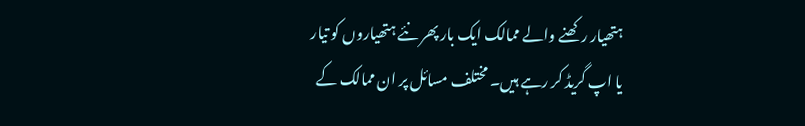ہتھیار رکھنے والے ممالک ایک بار پھر نئے ہتھیاروں کو تیار یا اپ گریڈ کر رہے ہیں۔ مختلف مسائل پر ان ممالک کے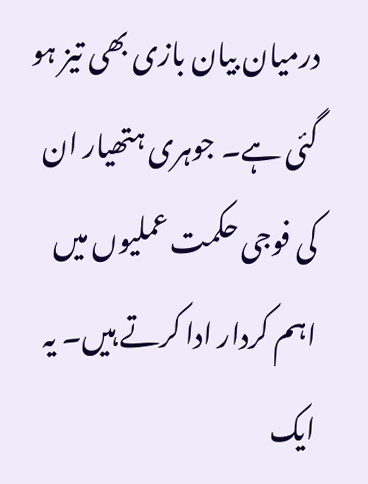درمیان بیان بازی بھی تیز ہو گئی ہے۔ جوہری ہتھیار ان کی فوجی حکمت عملیوں میں اہم کردار ادا کرتے ہیں۔ یہ ایک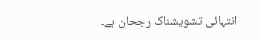انتہائی تشویشناک رجحان ہے۔